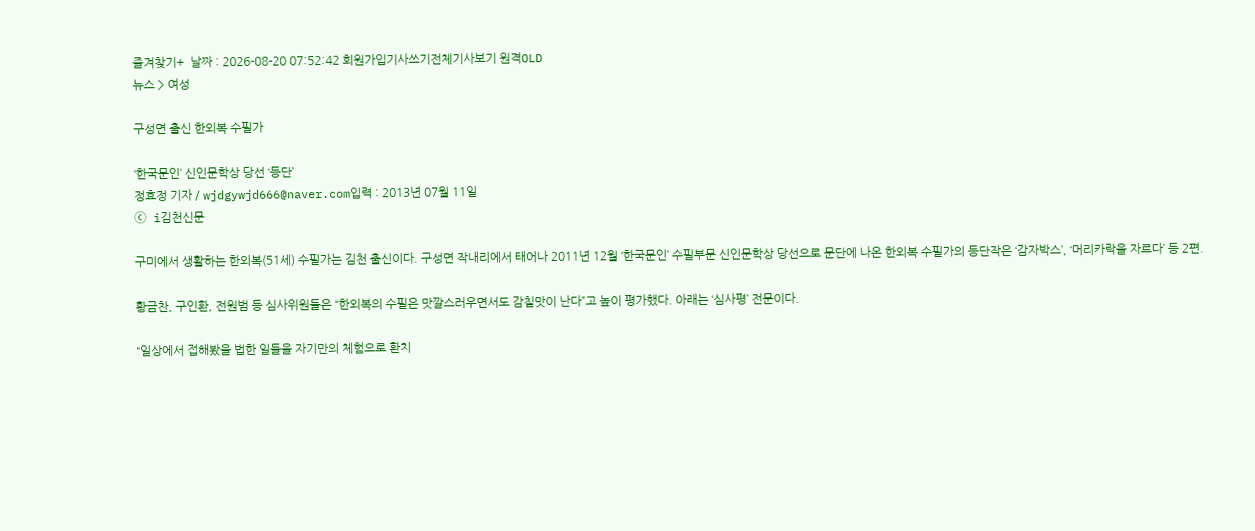즐겨찾기+  날짜 : 2026-08-20 07:52:42 회원가입기사쓰기전체기사보기 원격OLD
뉴스 > 여성

구성면 출신 한외복 수필가

‘한국문인’ 신인문학상 당선 ‘등단’
정효정 기자 / wjdgywjd666@naver.com입력 : 2013년 07월 11일
ⓒ i김천신문

구미에서 생활하는 한외복(51세) 수필가는 김천 출신이다. 구성면 작내리에서 태어나 2011년 12월 ‘한국문인’ 수필부문 신인문학상 당선으로 문단에 나온 한외복 수필가의 등단작은 ‘감자박스’, ‘머리카락을 자르다’ 등 2편.

황금찬, 구인환, 전원범 등 심사위원들은 “한외복의 수필은 맛깔스러우면서도 감칠맛이 난다”고 높이 평가했다. 아래는 ‘심사평’ 전문이다.

“일상에서 접해봤을 법한 일들을 자기만의 체험으로 환치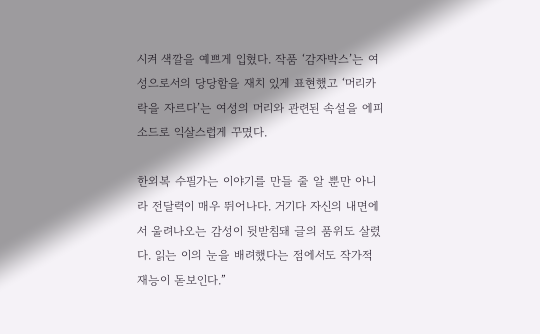시켜 색깔을 예쁘게 입혔다. 작품 ‘감자박스’는 여성으로서의 당당함을 재치 있게 표현했고 ‘머리카락을 자르다’는 여성의 머리와 관련된 속설을 에피소드로 익살스럽게 꾸몄다.

한외복 수필가는 이야기를 만들 줄 알 뿐만 아니라 전달력이 매우 뛰어나다. 거기다 자신의 내면에서 울려나오는 감성이 뒷받침돼 글의 품위도 살렸다. 읽는 이의 눈을 배려했다는 점에서도 작가적 재능이 돋보인다.”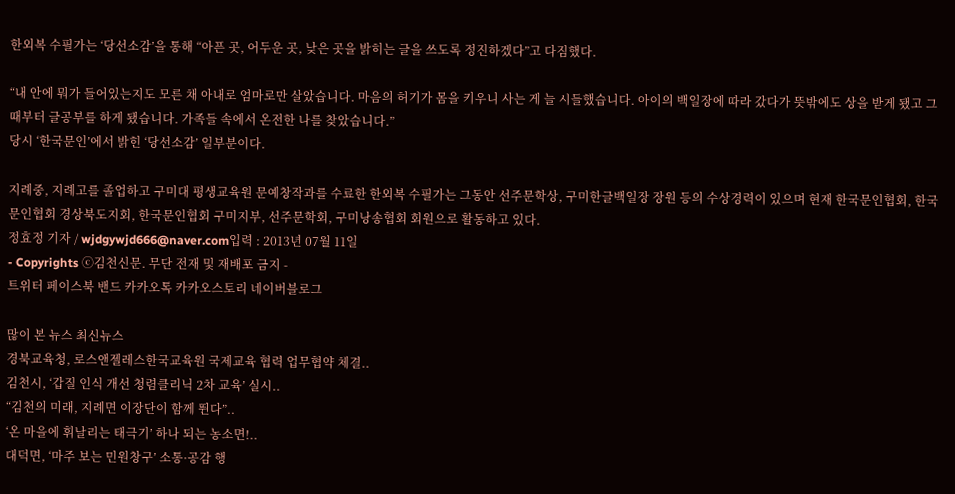한외복 수필가는 ‘당선소감’을 통해 “아픈 곳, 어두운 곳, 낮은 곳을 밝히는 글을 쓰도록 정진하겠다”고 다짐했다.

“내 안에 뭐가 들어있는지도 모른 채 아내로 엄마로만 살았습니다. 마음의 허기가 몸을 키우니 사는 게 늘 시들했습니다. 아이의 백일장에 따라 갔다가 뜻밖에도 상을 받게 됐고 그때부터 글공부를 하게 됐습니다. 가족들 속에서 온전한 나를 찾았습니다.”
당시 ‘한국문인’에서 밝힌 ‘당선소감’ 일부분이다.

지례중, 지례고를 졸업하고 구미대 평생교육원 문예창작과를 수료한 한외복 수필가는 그동안 선주문학상, 구미한글백일장 장원 등의 수상경력이 있으며 현재 한국문인협회, 한국문인협회 경상북도지회, 한국문인협회 구미지부, 선주문학회, 구미낭송협회 회원으로 활동하고 있다.
정효정 기자 / wjdgywjd666@naver.com입력 : 2013년 07월 11일
- Copyrights ⓒ김천신문. 무단 전재 및 재배포 금지 -
트위터 페이스북 밴드 카카오톡 카카오스토리 네이버블로그

많이 본 뉴스 최신뉴스
경북교육청, 로스앤젤레스한국교육원 국제교육 협력 업무협약 체결..
김천시, ‘갑질 인식 개선 청렴클리닉 2차 교육’ 실시..
“김천의 미래, 지례면 이장단이 함께 뛴다”..
‘온 마을에 휘날리는 태극기’ 하나 되는 농소면!..
대덕면, ‘마주 보는 민원창구’ 소통·공감 행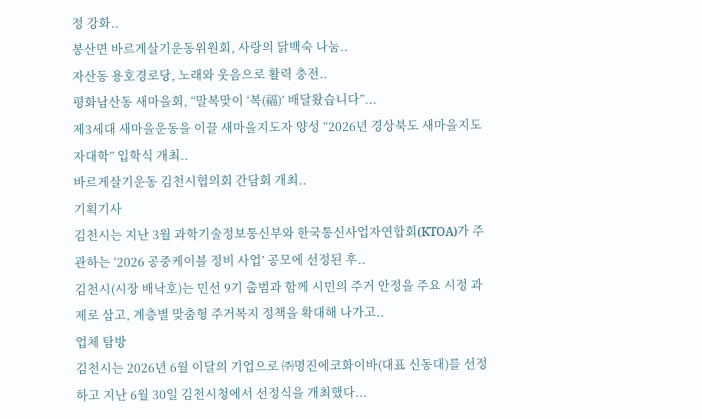정 강화..
봉산면 바르게살기운동위원회, 사랑의 닭백숙 나눔..
자산동 용호경로당, 노래와 웃음으로 활력 충전..
평화남산동 새마을회, “말복맞이 ‘복(福)’ 배달왔습니다”...
제3세대 새마을운동을 이끌 새마을지도자 양성 “2026년 경상북도 새마을지도자대학” 입학식 개최..
바르게살기운동 김천시협의회 간담회 개최..
기획기사
김천시는 지난 3월 과학기술정보통신부와 한국통신사업자연합회(KTOA)가 주관하는 ‘2026 공중케이블 정비 사업’ 공모에 선정된 후..
김천시(시장 배낙호)는 민선 9기 출범과 함께 시민의 주거 안정을 주요 시정 과제로 삼고, 계층별 맞춤형 주거복지 정책을 확대해 나가고..
업체 탐방
김천시는 2026년 6월 이달의 기업으로 ㈜명진에코화이바(대표 신동대)를 선정하고 지난 6월 30일 김천시청에서 선정식을 개최했다...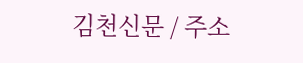김천신문 / 주소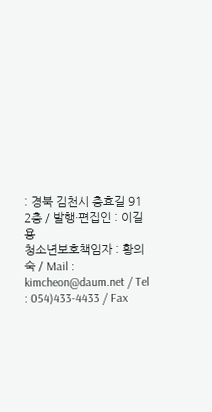: 경북 김천시 충효길 91 2층 / 발행·편집인 : 이길용
청소년보호책임자 : 황의숙 / Mail : kimcheon@daum.net / Tel : 054)433-4433 / Fax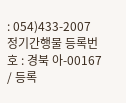: 054)433-2007
정기간행물 등록번호 : 경북 아-00167 / 등록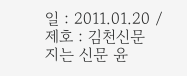일 : 2011.01.20 / 제호 : 김천신문
지는 신문 윤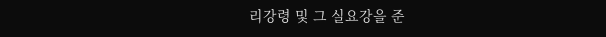리강령 및 그 실요강을 준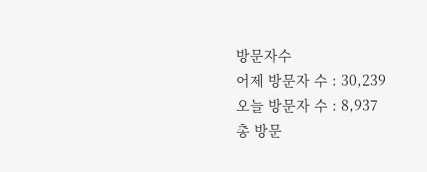방문자수
어제 방문자 수 : 30,239
오늘 방문자 수 : 8,937
총 방문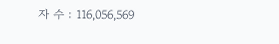자 수 : 116,056,569